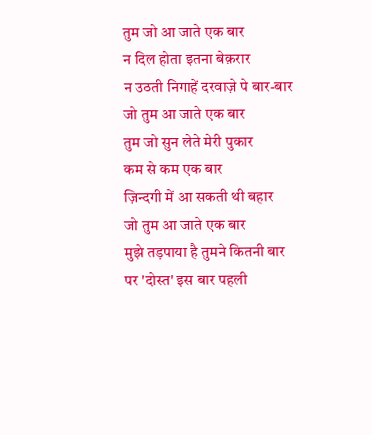तुम जो आ जाते एक बार
न दिल होता इतना बेक़रार
न उठती निगाहें दरवाज़े पे बार-बार
जो तुम आ जाते एक बार
तुम जो सुन लेते मेरी पुकार
कम से कम एक बार
ज़िन्दगी में आ सकती थी बहार
जो तुम आ जाते एक बार
मुझे तड़पाया है तुमने कितनी बार
पर 'दोस्त' इस बार पहली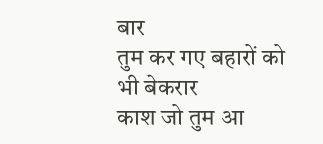बार
तुम कर गए बहारों को भी बेकरार
काश जो तुम आ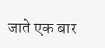जाते एक बार